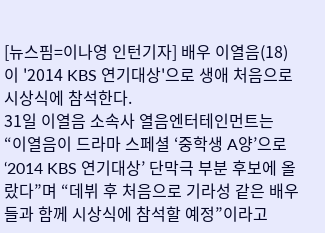[뉴스핌=이나영 인턴기자] 배우 이열음(18)이 '2014 KBS 연기대상'으로 생애 처음으로 시상식에 참석한다.
31일 이열음 소속사 열음엔터테인먼트는 “이열음이 드라마 스페셜 ‘중학생 A양’으로 ‘2014 KBS 연기대상’ 단막극 부분 후보에 올랐다”며 “데뷔 후 처음으로 기라성 같은 배우들과 함께 시상식에 참석할 예정”이라고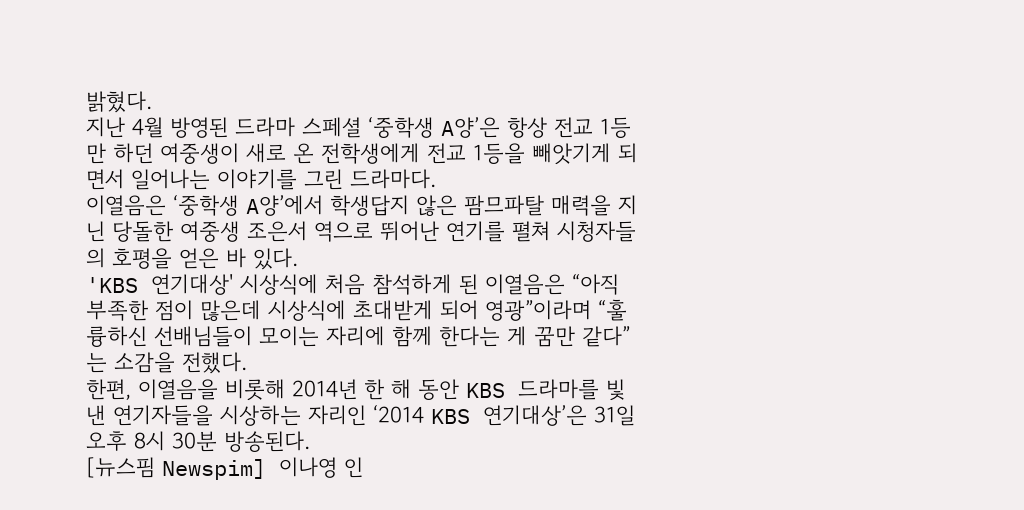밝혔다.
지난 4월 방영된 드라마 스페셜 ‘중학생 A양’은 항상 전교 1등만 하던 여중생이 새로 온 전학생에게 전교 1등을 빼앗기게 되면서 일어나는 이야기를 그린 드라마다.
이열음은 ‘중학생 A양’에서 학생답지 않은 팜므파탈 매력을 지닌 당돌한 여중생 조은서 역으로 뛰어난 연기를 펼쳐 시청자들의 호평을 얻은 바 있다.
'KBS 연기대상' 시상식에 처음 참석하게 된 이열음은 “아직 부족한 점이 많은데 시상식에 초대받게 되어 영광”이라며 “훌륭하신 선배님들이 모이는 자리에 함께 한다는 게 꿈만 같다”는 소감을 전했다.
한편, 이열음을 비롯해 2014년 한 해 동안 KBS 드라마를 빛낸 연기자들을 시상하는 자리인 ‘2014 KBS 연기대상’은 31일 오후 8시 30분 방송된다.
[뉴스핌 Newspim] 이나영 인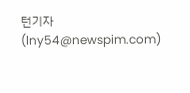턴기자(lny54@newspim.com)